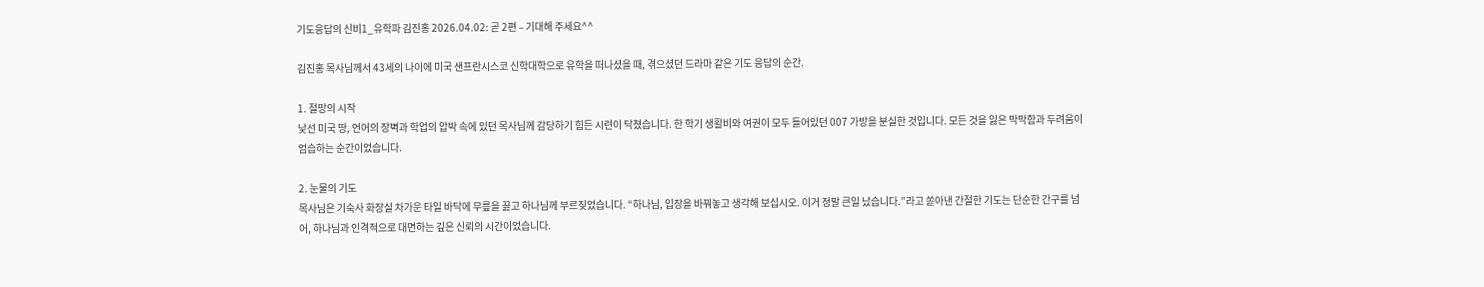기도응답의 신비1_유학파 김진홍 2026.04.02: 곧 2편 – 기대해 주세요^^

김진홍 목사님께서 43세의 나이에 미국 샌프란시스코 신학대학으로 유학을 떠나셨을 때, 겪으셨던 드라마 같은 기도 응답의 순간.

1. 절망의 시작
낯선 미국 땅, 언어의 장벽과 학업의 압박 속에 있던 목사님께 감당하기 힘든 시련이 닥쳤습니다. 한 학기 생활비와 여권이 모두 들어있던 007 가방을 분실한 것입니다. 모든 것을 잃은 막막함과 두려움이 엄습하는 순간이었습니다.

2. 눈물의 기도
목사님은 기숙사 화장실 차가운 타일 바닥에 무릎을 꿇고 하나님께 부르짖었습니다. “하나님, 입장을 바꿔놓고 생각해 보십시오. 이거 정말 큰일 났습니다.”라고 쏟아낸 간절한 기도는 단순한 간구를 넘어, 하나님과 인격적으로 대면하는 깊은 신뢰의 시간이었습니다.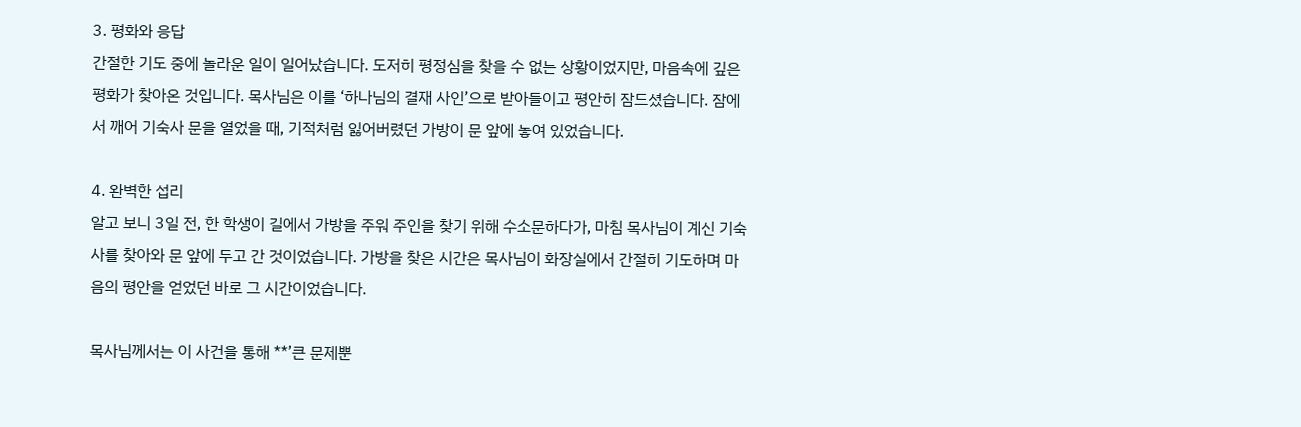3. 평화와 응답
간절한 기도 중에 놀라운 일이 일어났습니다. 도저히 평정심을 찾을 수 없는 상황이었지만, 마음속에 깊은 평화가 찾아온 것입니다. 목사님은 이를 ‘하나님의 결재 사인’으로 받아들이고 평안히 잠드셨습니다. 잠에서 깨어 기숙사 문을 열었을 때, 기적처럼 잃어버렸던 가방이 문 앞에 놓여 있었습니다.

4. 완벽한 섭리
알고 보니 3일 전, 한 학생이 길에서 가방을 주워 주인을 찾기 위해 수소문하다가, 마침 목사님이 계신 기숙사를 찾아와 문 앞에 두고 간 것이었습니다. 가방을 찾은 시간은 목사님이 화장실에서 간절히 기도하며 마음의 평안을 얻었던 바로 그 시간이었습니다.

목사님께서는 이 사건을 통해 **’큰 문제뿐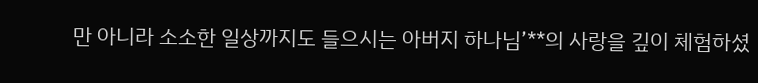만 아니라 소소한 일상까지도 들으시는 아버지 하나님’**의 사랑을 깊이 체험하셨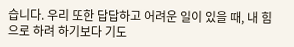습니다. 우리 또한 답답하고 어려운 일이 있을 때, 내 힘으로 하려 하기보다 기도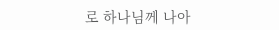로 하나님께 나아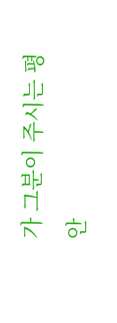가 그분이 주시는 평안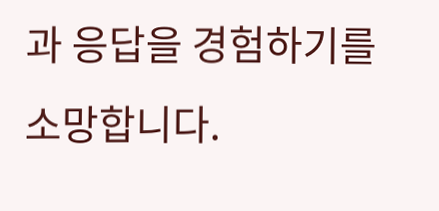과 응답을 경험하기를 소망합니다.